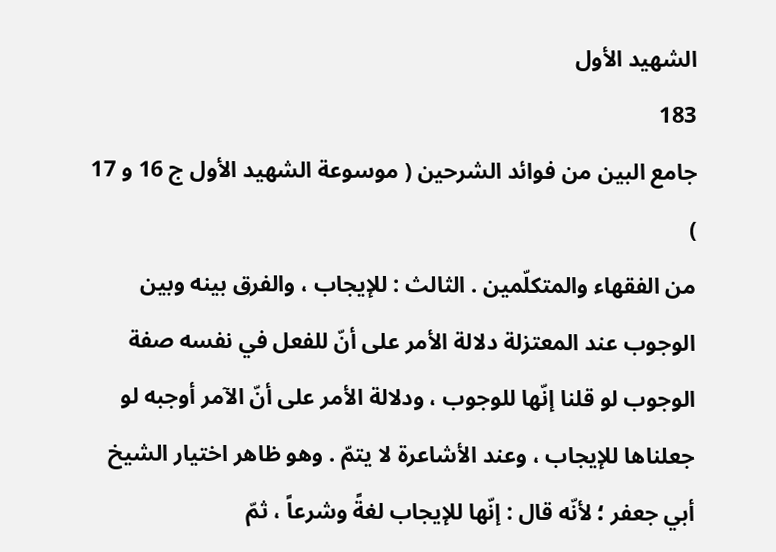الشهيد الأول
183
جامع البين من فوائد الشرحين ( موسوعة الشهيد الأول ج 16 و 17 )
من الفقهاء والمتكلّمين . الثالث : للإيجاب ، والفرق بينه وبين الوجوب عند المعتزلة دلالة الأمر على أنّ للفعل في نفسه صفة الوجوب لو قلنا إنّها للوجوب ، ودلالة الأمر على أنّ الآمر أوجبه لو جعلناها للإيجاب ، وعند الأشاعرة لا يتمّ . وهو ظاهر اختيار الشيخ أبي جعفر ؛ لأنّه قال : إنّها للإيجاب لغةً وشرعاً ، ثمّ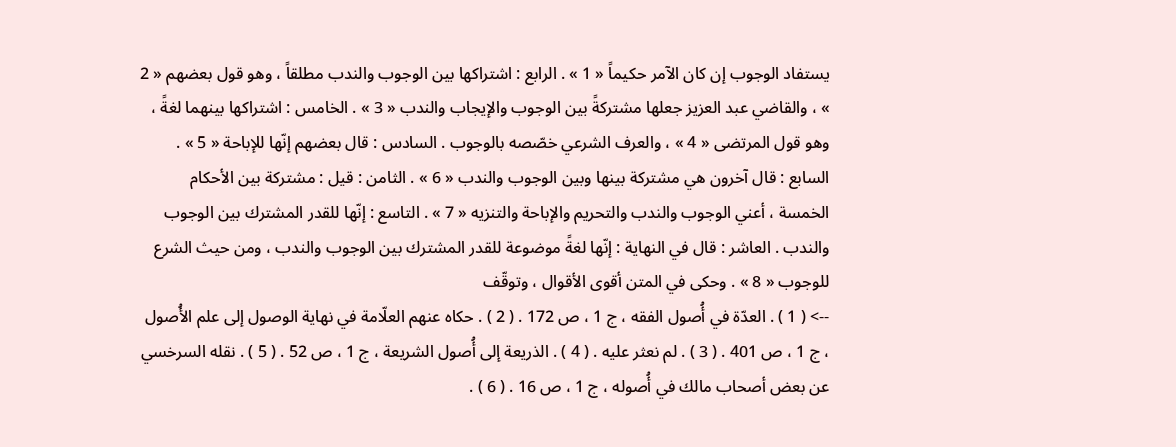يستفاد الوجوب إن كان الآمر حكيماً « 1 » . الرابع : اشتراكها بين الوجوب والندب مطلقاً ، وهو قول بعضهم « 2 » ، والقاضي عبد العزيز جعلها مشتركةً بين الوجوب والإيجاب والندب « 3 » . الخامس : اشتراكها بينهما لغةً ، وهو قول المرتضى « 4 » ، والعرف الشرعي خصّصه بالوجوب . السادس : قال بعضهم إنّها للإباحة « 5 » . السابع : قال آخرون هي مشتركة بينها وبين الوجوب والندب « 6 » . الثامن : قيل : مشتركة بين الأحكام الخمسة ، أعني الوجوب والندب والتحريم والإباحة والتنزيه « 7 » . التاسع : إنّها للقدر المشترك بين الوجوب والندب . العاشر : قال في النهاية : إنّها لغةً موضوعة للقدر المشترك بين الوجوب والندب ، ومن حيث الشرع للوجوب « 8 » . وحكى في المتن أقوى الأقوال ، وتوقّف
--> ( 1 ) . العدّة في أُصول الفقه ، ج 1 ، ص 172 . ( 2 ) . حكاه عنهم العلّامة في نهاية الوصول إلى علم الأُصول ، ج 1 ، ص 401 . ( 3 ) . لم نعثر عليه . ( 4 ) . الذريعة إلى أُصول الشريعة ، ج 1 ، ص 52 . ( 5 ) . نقله السرخسي عن بعض أصحاب مالك في أُصوله ، ج 1 ، ص 16 . ( 6 ) .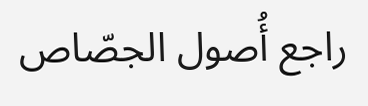راجع أُصول الجصّاص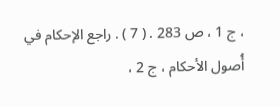، ج 1 ، ص 283 . ( 7 ) . راجع الإحكام في أُصول الأحكام ، ج 2 ،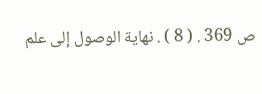ص 369 . ( 8 ) . نهاية الوصول إلى علم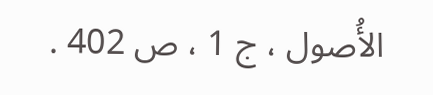الأُصول ، ج 1 ، ص 402 .